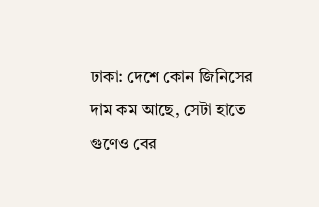ঢাকা: দেশে কোন জিনিসের দাম কম আছে, সেটা হাতে গুণেও বের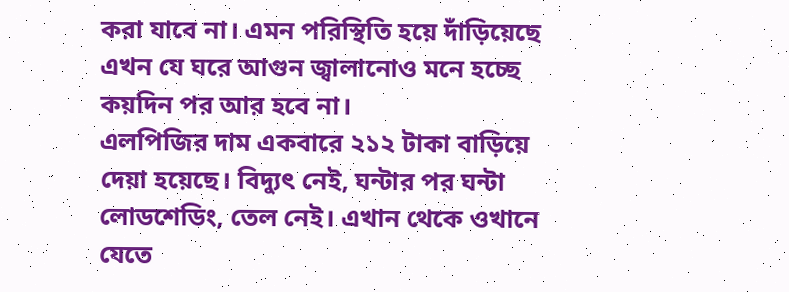করা যাবে না। এমন পরিস্থিতি হয়ে দাঁড়িয়েছে এখন যে ঘরে আগুন জ্বালানোও মনে হচ্ছে কয়দিন পর আর হবে না।
এলপিজির দাম একবারে ২১২ টাকা বাড়িয়ে দেয়া হয়েছে। বিদ্যুৎ নেই, ঘন্টার পর ঘন্টা লোডশেডিং, তেল নেই। এখান থেকে ওখানে যেতে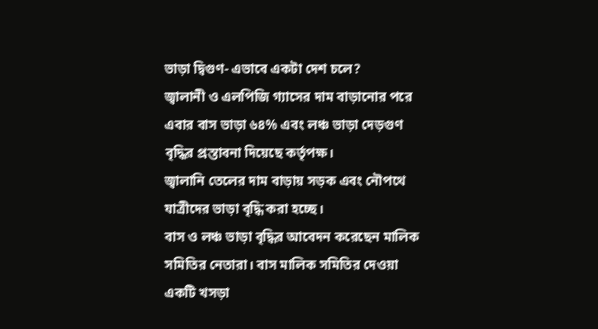ভাড়া দ্বিগুণ- এভাবে একটা দেশ চলে?
জ্বালানী ও এলপিজি গ্যাসের দাম বাড়ানোর পরে এবার বাস ভাড়া ৬৪% এবং লঞ্চ ভাড়া দেড়গুণ বৃদ্ধির প্রস্তাবনা দিয়েছে কর্তৃপক্ষ।
জ্বালানি তেলের দাম বাড়ায় সড়ক এবং নৌপথে যাত্রীদের ভাড়া বৃদ্ধি করা হচ্ছে।
বাস ও লঞ্চ ভাড়া বৃদ্ধির আবেদন করেছেন মালিক সমিতির নেতারা। বাস মালিক সমিতির দেওয়া একটি খসড়া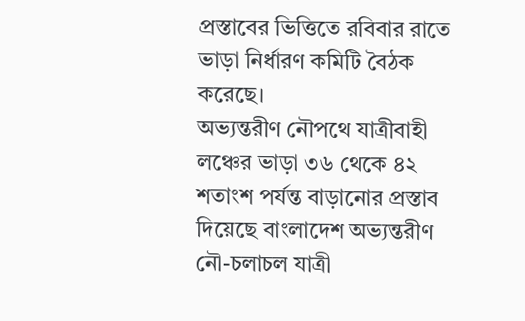প্রস্তাবের ভিত্তিতে রবিবার রাতে ভাড়া নির্ধারণ কমিটি বৈঠক করেছে।
অভ্যন্তরীণ নৌপথে যাত্রীবাহী লঞ্চের ভাড়া ৩৬ থেকে ৪২ শতাংশ পর্যন্ত বাড়ানোর প্রস্তাব দিয়েছে বাংলাদেশ অভ্যন্তরীণ নৌ-চলাচল যাত্রী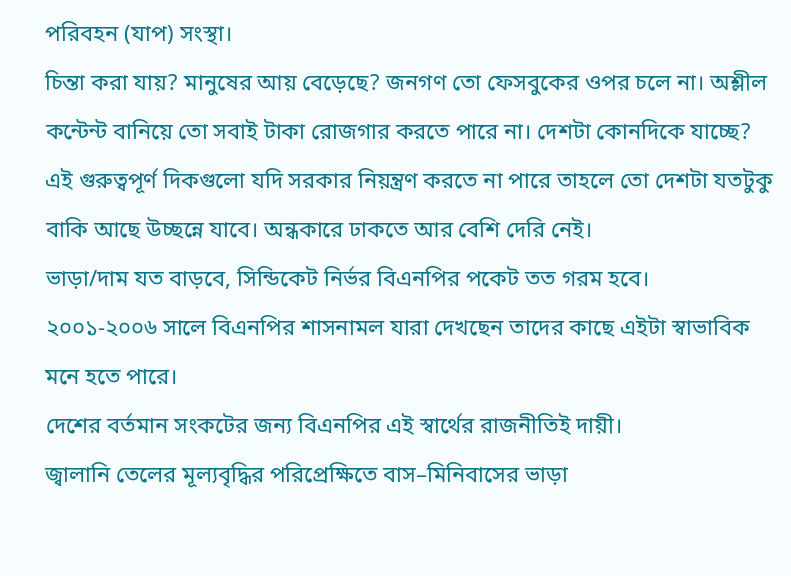পরিবহন (যাপ) সংস্থা।
চিন্তা করা যায়? মানুষের আয় বেড়েছে? জনগণ তো ফেসবুকের ওপর চলে না। অশ্লীল কন্টেন্ট বানিয়ে তো সবাই টাকা রোজগার করতে পারে না। দেশটা কোনদিকে যাচ্ছে?
এই গুরুত্বপূর্ণ দিকগুলো যদি সরকার নিয়ন্ত্রণ করতে না পারে তাহলে তো দেশটা যতটুকু বাকি আছে উচ্ছন্নে যাবে। অন্ধকারে ঢাকতে আর বেশি দেরি নেই।
ভাড়া/দাম যত বাড়বে, সিন্ডিকেট নির্ভর বিএনপির পকেট তত গরম হবে।
২০০১-২০০৬ সালে বিএনপির শাসনামল যারা দেখছেন তাদের কাছে এইটা স্বাভাবিক মনে হতে পারে।
দেশের বর্তমান সংকটের জন্য বিএনপির এই স্বার্থের রাজনীতিই দায়ী।
জ্বালানি তেলের মূল্যবৃদ্ধির পরিপ্রেক্ষিতে বাস–মিনিবাসের ভাড়া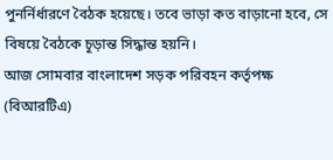পুনর্নির্ধারণে বৈঠক হয়েছে। তবে ভাড়া কত বাড়ানো হবে, সে বিষয়ে বৈঠকে চূড়ান্ত সিদ্ধান্ত হয়নি।
আজ সোমবার বাংলাদেশ সড়ক পরিবহন কর্তৃপক্ষ (বিআরটিএ)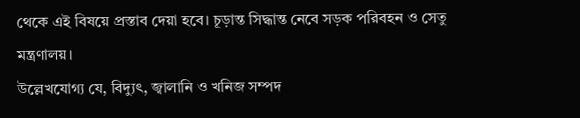থেকে এই বিষয়ে প্রস্তাব দেয়া হবে। চূড়ান্ত সিদ্ধান্ত নেবে সড়ক পরিবহন ও সেতু মন্ত্রণালয়।
উল্লেখযোগ্য যে, বিদ্যুৎ, জ্বালানি ও খনিজ সম্পদ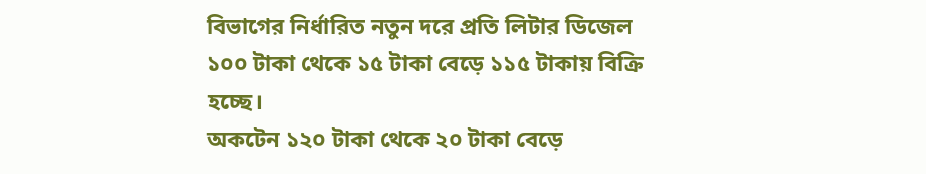বিভাগের নির্ধারিত নতুন দরে প্রতি লিটার ডিজেল ১০০ টাকা থেকে ১৫ টাকা বেড়ে ১১৫ টাকায় বিক্রি হচ্ছে।
অকটেন ১২০ টাকা থেকে ২০ টাকা বেড়ে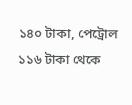১৪০ টাকা, পেট্রোল ১১৬ টাকা থেকে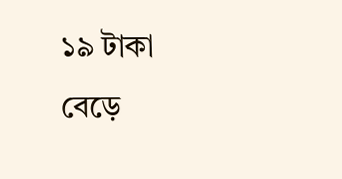১৯ টাকা বেড়ে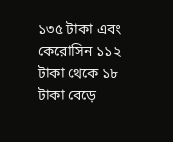১৩৫ টাকা এবং কেরোসিন ১১২ টাকা থেকে ১৮ টাকা বেড়ে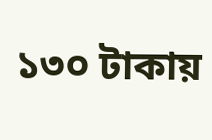১৩০ টাকায়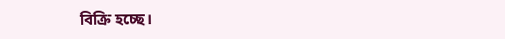বিক্রি হচ্ছে।